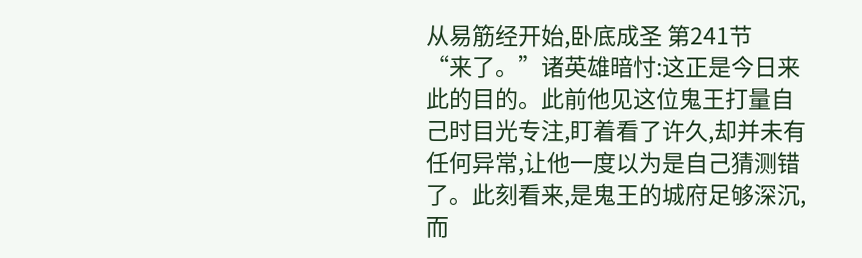从易筋经开始,卧底成圣 第241节
“来了。”诸英雄暗忖:这正是今日来此的目的。此前他见这位鬼王打量自己时目光专注,盯着看了许久,却并未有任何异常,让他一度以为是自己猜测错了。此刻看来,是鬼王的城府足够深沉,而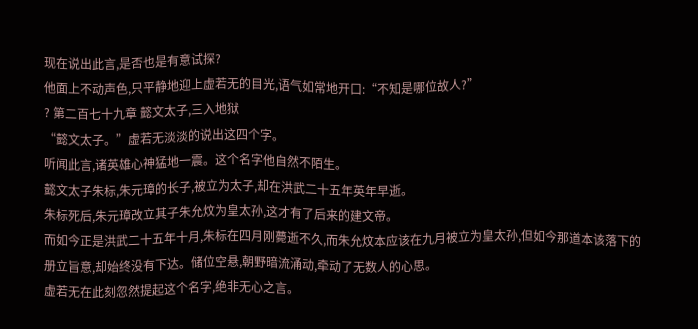现在说出此言,是否也是有意试探?
他面上不动声色,只平静地迎上虚若无的目光,语气如常地开口:“不知是哪位故人?”
? 第二百七十九章 懿文太子,三入地狱
“懿文太子。”虚若无淡淡的说出这四个字。
听闻此言,诸英雄心神猛地一震。这个名字他自然不陌生。
懿文太子朱标,朱元璋的长子,被立为太子,却在洪武二十五年英年早逝。
朱标死后,朱元璋改立其子朱允炆为皇太孙,这才有了后来的建文帝。
而如今正是洪武二十五年十月,朱标在四月刚薨逝不久,而朱允炆本应该在九月被立为皇太孙,但如今那道本该落下的册立旨意,却始终没有下达。储位空悬,朝野暗流涌动,牵动了无数人的心思。
虚若无在此刻忽然提起这个名字,绝非无心之言。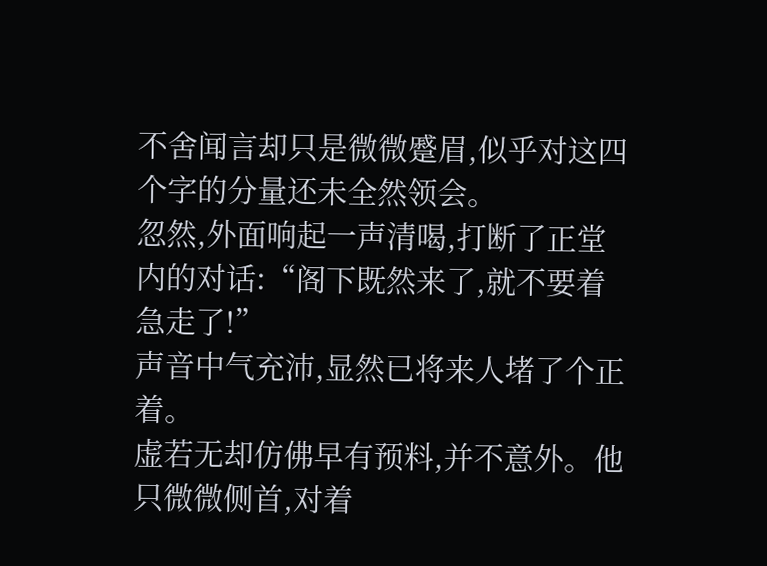不舍闻言却只是微微蹙眉,似乎对这四个字的分量还未全然领会。
忽然,外面响起一声清喝,打断了正堂内的对话:“阁下既然来了,就不要着急走了!”
声音中气充沛,显然已将来人堵了个正着。
虚若无却仿佛早有预料,并不意外。他只微微侧首,对着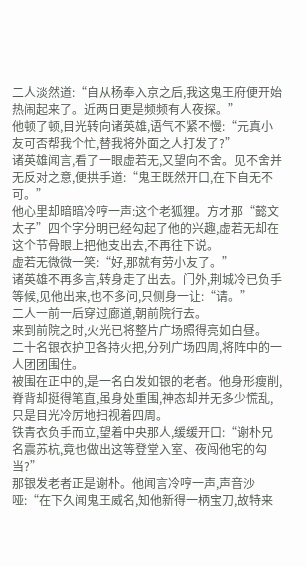二人淡然道:“自从杨奉入京之后,我这鬼王府便开始热闹起来了。近两日更是频频有人夜探。”
他顿了顿,目光转向诸英雄,语气不紧不慢:“元真小友可否帮我个忙,替我将外面之人打发了?”
诸英雄闻言,看了一眼虚若无,又望向不舍。见不舍并无反对之意,便拱手道:“鬼王既然开口,在下自无不可。”
他心里却暗暗冷哼一声:这个老狐狸。方才那“懿文太子”四个字分明已经勾起了他的兴趣,虚若无却在这个节骨眼上把他支出去,不再往下说。
虚若无微微一笑:“好,那就有劳小友了。”
诸英雄不再多言,转身走了出去。门外,荆城冷已负手等候,见他出来,也不多问,只侧身一让:“请。”
二人一前一后穿过廊道,朝前院行去。
来到前院之时,火光已将整片广场照得亮如白昼。
二十名银衣护卫各持火把,分列广场四周,将阵中的一人团团围住。
被围在正中的,是一名白发如银的老者。他身形瘦削,脊背却挺得笔直,虽身处重围,神态却并无多少慌乱,只是目光冷厉地扫视着四周。
铁青衣负手而立,望着中央那人,缓缓开口:“谢朴兄名震苏杭,竟也做出这等登堂入室、夜闯他宅的勾当?”
那银发老者正是谢朴。他闻言冷哼一声,声音沙哑:“在下久闻鬼王威名,知他新得一柄宝刀,故特来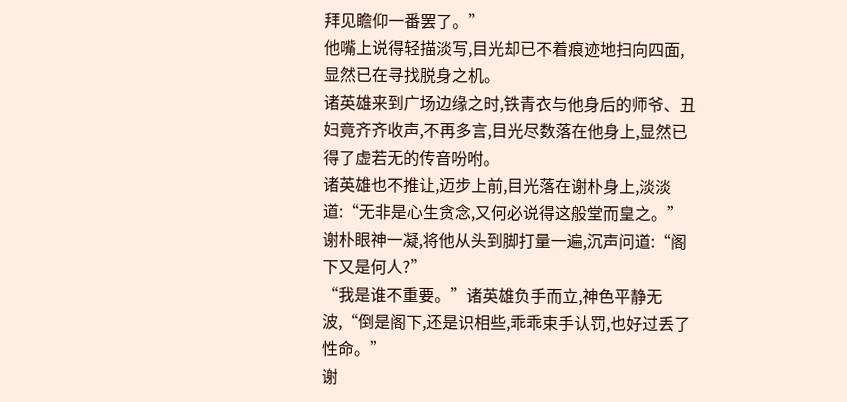拜见瞻仰一番罢了。”
他嘴上说得轻描淡写,目光却已不着痕迹地扫向四面,显然已在寻找脱身之机。
诸英雄来到广场边缘之时,铁青衣与他身后的师爷、丑妇竟齐齐收声,不再多言,目光尽数落在他身上,显然已得了虚若无的传音吩咐。
诸英雄也不推让,迈步上前,目光落在谢朴身上,淡淡道:“无非是心生贪念,又何必说得这般堂而皇之。”
谢朴眼神一凝,将他从头到脚打量一遍,沉声问道:“阁下又是何人?”
“我是谁不重要。”诸英雄负手而立,神色平静无波,“倒是阁下,还是识相些,乖乖束手认罚,也好过丢了性命。”
谢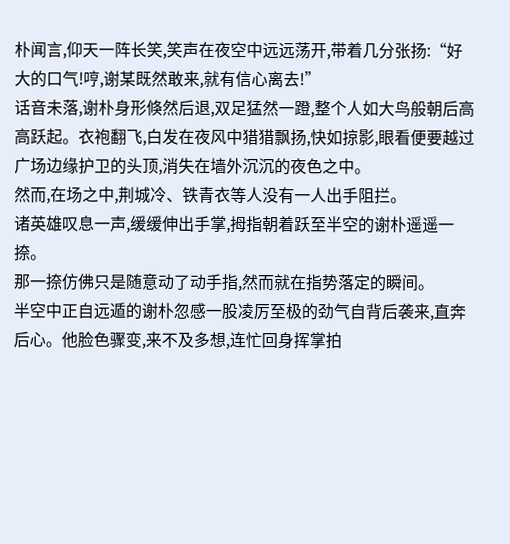朴闻言,仰天一阵长笑,笑声在夜空中远远荡开,带着几分张扬:“好大的口气!哼,谢某既然敢来,就有信心离去!”
话音未落,谢朴身形倏然后退,双足猛然一蹬,整个人如大鸟般朝后高高跃起。衣袍翻飞,白发在夜风中猎猎飘扬,快如掠影,眼看便要越过广场边缘护卫的头顶,消失在墙外沉沉的夜色之中。
然而,在场之中,荆城冷、铁青衣等人没有一人出手阻拦。
诸英雄叹息一声,缓缓伸出手掌,拇指朝着跃至半空的谢朴遥遥一捺。
那一捺仿佛只是随意动了动手指,然而就在指势落定的瞬间。
半空中正自远遁的谢朴忽感一股凌厉至极的劲气自背后袭来,直奔后心。他脸色骤变,来不及多想,连忙回身挥掌拍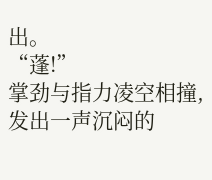出。
“蓬!”
掌劲与指力凌空相撞,发出一声沉闷的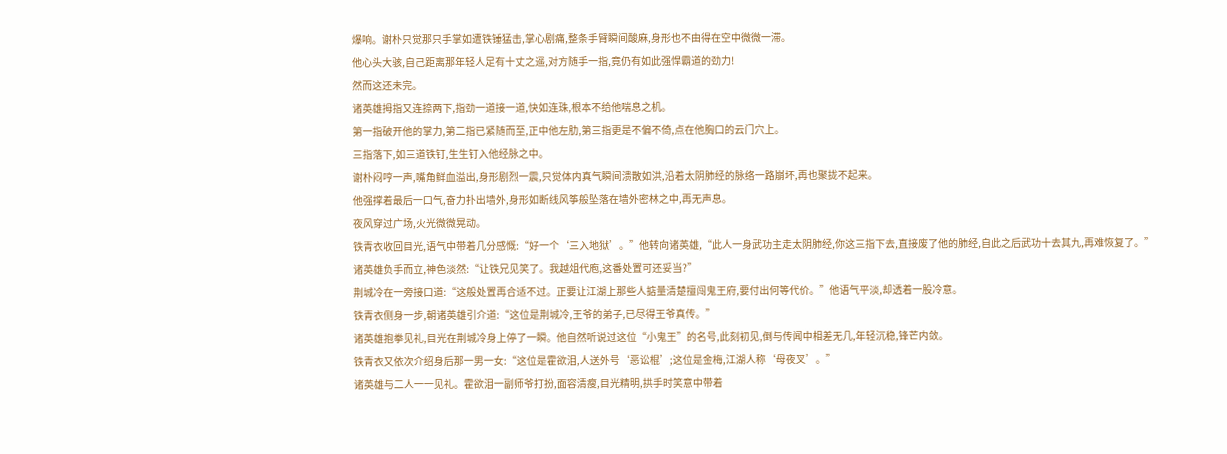爆响。谢朴只觉那只手掌如遭铁锤猛击,掌心剧痛,整条手臂瞬间酸麻,身形也不由得在空中微微一滞。
他心头大骇,自己距离那年轻人足有十丈之遥,对方随手一指,竟仍有如此强悍霸道的劲力!
然而这还未完。
诸英雄拇指又连捺两下,指劲一道接一道,快如连珠,根本不给他喘息之机。
第一指破开他的掌力,第二指已紧随而至,正中他左肋,第三指更是不偏不倚,点在他胸口的云门穴上。
三指落下,如三道铁钉,生生钉入他经脉之中。
谢朴闷哼一声,嘴角鲜血溢出,身形剧烈一震,只觉体内真气瞬间溃散如洪,沿着太阴肺经的脉络一路崩坏,再也聚拢不起来。
他强撑着最后一口气,奋力扑出墙外,身形如断线风筝般坠落在墙外密林之中,再无声息。
夜风穿过广场,火光微微晃动。
铁青衣收回目光,语气中带着几分感慨:“好一个‘三入地狱’。”他转向诸英雄,“此人一身武功主走太阴肺经,你这三指下去,直接废了他的肺经,自此之后武功十去其九,再难恢复了。”
诸英雄负手而立,神色淡然:“让铁兄见笑了。我越俎代庖,这番处置可还妥当?”
荆城冷在一旁接口道:“这般处置再合适不过。正要让江湖上那些人掂量清楚擅闯鬼王府,要付出何等代价。”他语气平淡,却透着一股冷意。
铁青衣侧身一步,朝诸英雄引介道:“这位是荆城冷,王爷的弟子,已尽得王爷真传。”
诸英雄抱拳见礼,目光在荆城冷身上停了一瞬。他自然听说过这位“小鬼王”的名号,此刻初见,倒与传闻中相差无几,年轻沉稳,锋芒内敛。
铁青衣又依次介绍身后那一男一女:“这位是霍欲泪,人送外号‘恶讼棍’;这位是金梅,江湖人称‘母夜叉’。”
诸英雄与二人一一见礼。霍欲泪一副师爷打扮,面容清瘦,目光精明,拱手时笑意中带着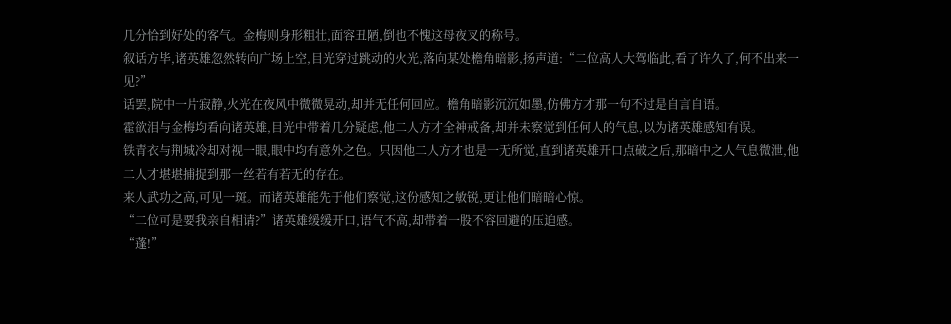几分恰到好处的客气。金梅则身形粗壮,面容丑陋,倒也不愧这母夜叉的称号。
叙话方毕,诸英雄忽然转向广场上空,目光穿过跳动的火光,落向某处檐角暗影,扬声道:“二位高人大驾临此,看了许久了,何不出来一见?”
话罢,院中一片寂静,火光在夜风中微微晃动,却并无任何回应。檐角暗影沉沉如墨,仿佛方才那一句不过是自言自语。
霍欲泪与金梅均看向诸英雄,目光中带着几分疑虑,他二人方才全神戒备,却并未察觉到任何人的气息,以为诸英雄感知有误。
铁青衣与荆城冷却对视一眼,眼中均有意外之色。只因他二人方才也是一无所觉,直到诸英雄开口点破之后,那暗中之人气息微泄,他二人才堪堪捕捉到那一丝若有若无的存在。
来人武功之高,可见一斑。而诸英雄能先于他们察觉,这份感知之敏锐,更让他们暗暗心惊。
“二位可是要我亲自相请?”诸英雄缓缓开口,语气不高,却带着一股不容回避的压迫感。
“蓬!”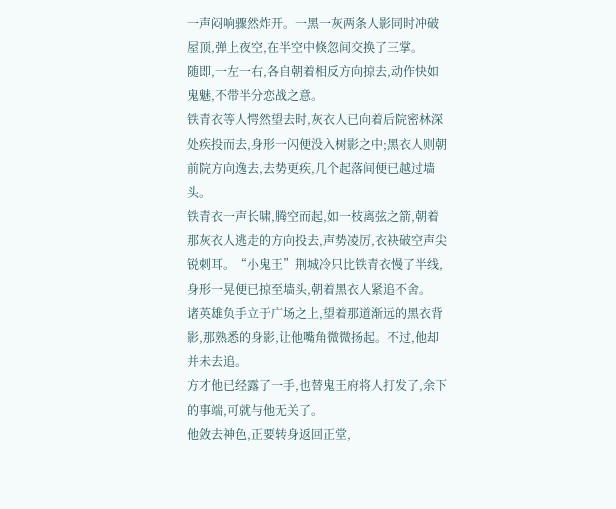一声闷响骤然炸开。一黑一灰两条人影同时冲破屋顶,弹上夜空,在半空中倏忽间交换了三掌。
随即,一左一右,各自朝着相反方向掠去,动作快如鬼魅,不带半分恋战之意。
铁青衣等人愕然望去时,灰衣人已向着后院密林深处疾投而去,身形一闪便没入树影之中;黑衣人则朝前院方向逸去,去势更疾,几个起落间便已越过墙头。
铁青衣一声长啸,腾空而起,如一枝离弦之箭,朝着那灰衣人逃走的方向投去,声势凌厉,衣袂破空声尖锐刺耳。“小鬼王”荆城冷只比铁青衣慢了半线,身形一晃便已掠至墙头,朝着黑衣人紧追不舍。
诸英雄负手立于广场之上,望着那道渐远的黑衣背影,那熟悉的身影,让他嘴角微微扬起。不过,他却并未去追。
方才他已经露了一手,也替鬼王府将人打发了,余下的事端,可就与他无关了。
他敛去神色,正要转身返回正堂,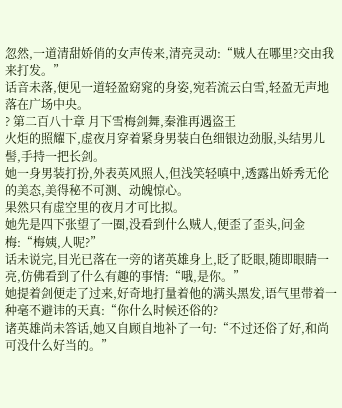忽然,一道清甜娇俏的女声传来,清亮灵动:“贼人在哪里?交由我来打发。”
话音未落,便见一道轻盈窈窕的身姿,宛若流云白雪,轻盈无声地落在广场中央。
? 第二百八十章 月下雪梅剑舞,秦淮再遇盗王
火炬的照耀下,虚夜月穿着紧身男装白色细银边劲服,头结男儿髻,手持一把长剑。
她一身男装打扮,外表英风照人,但浅笑轻嗔中,透露出娇秀无伦的美态,美得秘不可测、动魄惊心。
果然只有虚空里的夜月才可比拟。
她先是四下张望了一圈,没看到什么贼人,便歪了歪头,问金梅:“梅姨,人呢?”
话未说完,目光已落在一旁的诸英雄身上,眨了眨眼,随即眼睛一亮,仿佛看到了什么有趣的事情:“哦,是你。”
她提着剑便走了过来,好奇地打量着他的满头黑发,语气里带着一种毫不避讳的天真:“你什么时候还俗的?
诸英雄尚未答话,她又自顾自地补了一句:“不过还俗了好,和尚可没什么好当的。”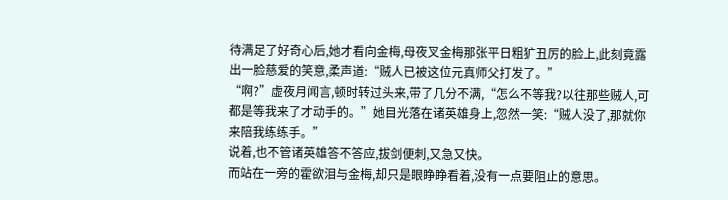待满足了好奇心后,她才看向金梅,母夜叉金梅那张平日粗犷丑厉的脸上,此刻竟露出一脸慈爱的笑意,柔声道:“贼人已被这位元真师父打发了。”
“啊?”虚夜月闻言,顿时转过头来,带了几分不满,“怎么不等我?以往那些贼人,可都是等我来了才动手的。”她目光落在诸英雄身上,忽然一笑:“贼人没了,那就你来陪我练练手。”
说着,也不管诸英雄答不答应,拔剑便刺,又急又快。
而站在一旁的霍欲泪与金梅,却只是眼睁睁看着,没有一点要阻止的意思。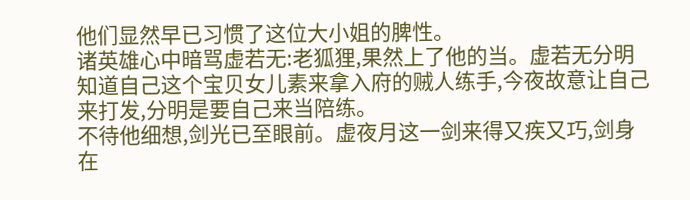他们显然早已习惯了这位大小姐的脾性。
诸英雄心中暗骂虚若无:老狐狸,果然上了他的当。虚若无分明知道自己这个宝贝女儿素来拿入府的贼人练手,今夜故意让自己来打发,分明是要自己来当陪练。
不待他细想,剑光已至眼前。虚夜月这一剑来得又疾又巧,剑身在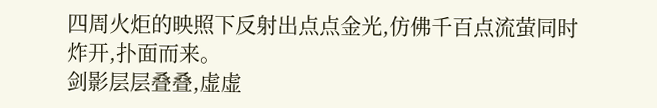四周火炬的映照下反射出点点金光,仿佛千百点流萤同时炸开,扑面而来。
剑影层层叠叠,虚虚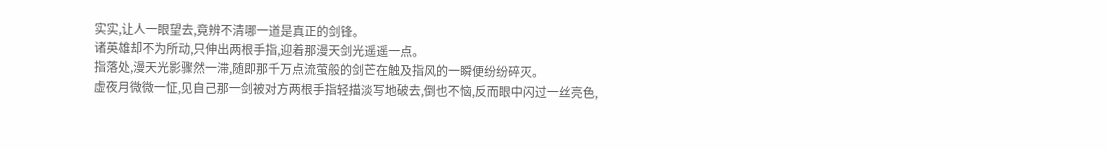实实,让人一眼望去,竟辨不清哪一道是真正的剑锋。
诸英雄却不为所动,只伸出两根手指,迎着那漫天剑光遥遥一点。
指落处,漫天光影骤然一滞,随即那千万点流萤般的剑芒在触及指风的一瞬便纷纷碎灭。
虚夜月微微一怔,见自己那一剑被对方两根手指轻描淡写地破去,倒也不恼,反而眼中闪过一丝亮色,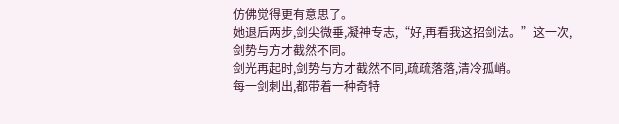仿佛觉得更有意思了。
她退后两步,剑尖微垂,凝神专志,“好,再看我这招剑法。”这一次,剑势与方才截然不同。
剑光再起时,剑势与方才截然不同,疏疏落落,清冷孤峭。
每一剑刺出,都带着一种奇特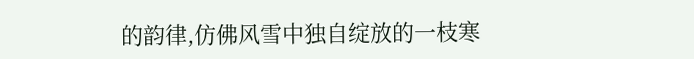的韵律,仿佛风雪中独自绽放的一枝寒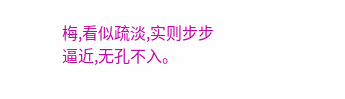梅,看似疏淡,实则步步逼近,无孔不入。